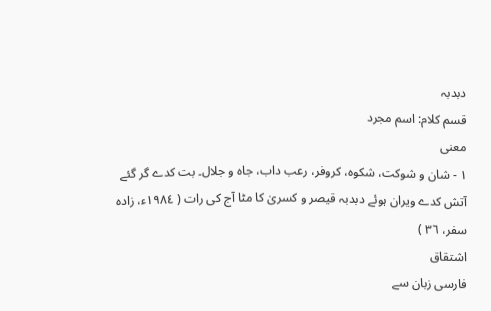دبدبہ
قسم کلام: اسم مجرد
معنی
١ - شان و شوکت، شکوہ، کروفر، رعب داب، جاہ و جلال۔ بت کدے گر گئے آتش کدے ویران ہوئے دبدبہ قیصر و کسریٰ کا مٹا آج کی رات ( ١٩٨٤ء، زادہ سفر، ٣٦ )
اشتقاق
فارسی زبان سے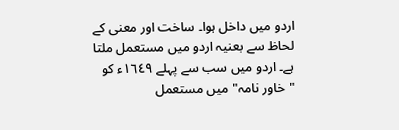اردو میں داخل ہوا۔ ساخت اور معنی کے لحاظ سے بعنیہ اردو میں مستعمل ملتا ہے۔ اردو میں سب سے پہلے ١٦٤٩ء کو "خاور نامہ" میں مستعمل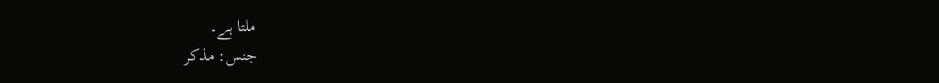ملتا ہے۔
جنس: مذکر